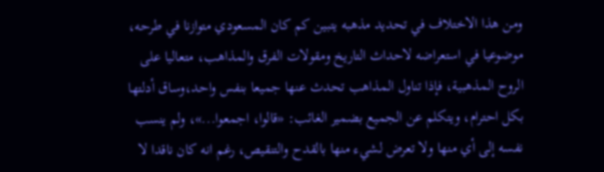ومن هذا الاختلاف في تحديد مذهبه يتبين كم كان المسعودي متوازنا في طرحه، موضوعيا في استعراضه لاحداث التاريخ ومقولات الفرق والمذاهب، متعاليا على الروح المذهبية، فإذا تناول المذاهب تحدث عنها جميعا بنفس واحد،وساق أدلتها بكل احترام، ويتكلم عن الجميع بضمير الغائب: «قالوا، اجمعوا...»، ولم ينسب نفسه إلى أي منها ولا تعرض لشيء منها بالقدح والتنقيص، رغم انه كان ناقدا لا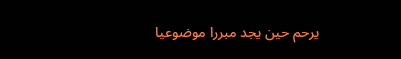يرحم حين يجد مبررا موضوعيا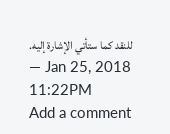للنقد كما ستأتي الإشارة إليه.
— Jan 25, 2018 11:22PM
Add a comment